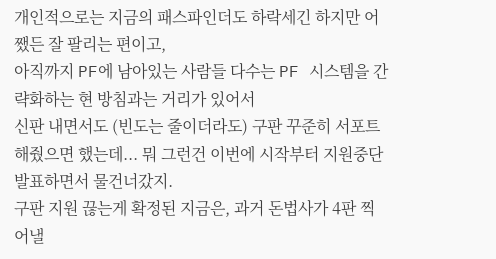개인적으로는 지금의 패스파인더도 하락세긴 하지만 어쨌든 잘 팔리는 편이고,
아직까지 PF에 남아있는 사람들 다수는 PF 시스템을 간략화하는 현 방침과는 거리가 있어서
신판 내면서도 (빈도는 줄이더라도) 구판 꾸준히 서포트해줬으면 했는데... 뭐 그런건 이번에 시작부터 지원중단 발표하면서 물건너갔지.
구판 지원 끊는게 확정된 지금은, 과거 돈법사가 4판 찍어낼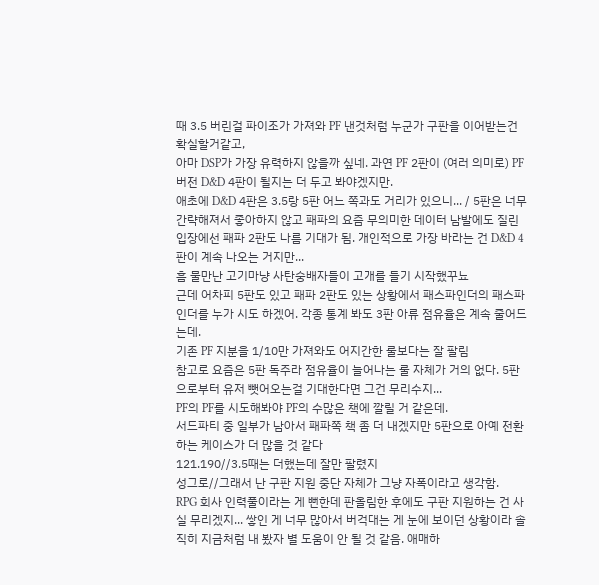때 3.5 버린걸 파이조가 가져와 PF 낸것처럼 누군가 구판을 이어받는건 확실할거같고,
아마 DSP가 가장 유력하지 않을까 싶네. 과연 PF 2판이 (여러 의미로) PF버전 D&D 4판이 될지는 더 두고 봐야겠지만.
애초에 D&D 4판은 3.5랑 5판 어느 쪽과도 거리가 있으니... / 5판은 너무 간략해져서 좋아하지 않고 패파의 요즘 무의미한 데이터 남발에도 질린 입장에선 패파 2판도 나름 기대가 됨. 개인적으로 가장 바라는 건 D&D 4판이 계속 나오는 거지만...
흠 물만난 고기마냥 사탄숭배자들이 고개를 들기 시작했꾸뇨
근데 어차피 5판도 있고 패파 2판도 있는 상황에서 패스파인더의 패스파인더를 누가 시도 하겠어. 각종 통계 봐도 3판 아류 점유율은 계속 줄어드는데.
기존 PF 지분을 1/10만 가져와도 어지간한 룰보다는 잘 팔림
참고로 요즘은 5판 독주라 점유율이 늘어나는 룰 자체가 거의 없다. 5판으로부터 유저 뺏어오는걸 기대한다면 그건 무리수지...
PF의 PF를 시도해봐야 PF의 수많은 책에 깔릴 거 같은데.
서드파티 중 일부가 남아서 패파쪽 책 좀 더 내겠지만 5판으로 아예 전환하는 케이스가 더 많을 것 같다
121.190//3.5때는 더했는데 잘만 팔렸지
성그로//그래서 난 구판 지원 중단 자체가 그냥 자폭이라고 생각함.
RPG 회사 인력풀이라는 게 뻔한데 판올림한 후에도 구판 지원하는 건 사실 무리겠지... 쌓인 게 너무 많아서 버걱대는 게 눈에 보이던 상황이라 솔직히 지금처럼 내 봤자 별 도움이 안 될 것 같음. 애매하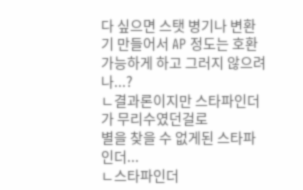다 싶으면 스탯 병기나 변환기 만들어서 AP 정도는 호환 가능하게 하고 그러지 않으려나...?
ㄴ결과론이지만 스타파인더가 무리수였던걸로
별을 찾을 수 없게된 스타파인더...
ㄴ스타파인더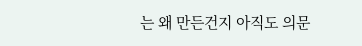는 왜 만든건지 아직도 의문